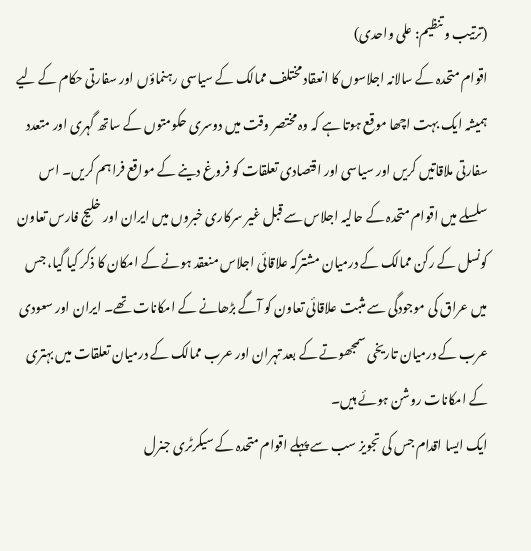(ترتیب و تنظیم: علی واحدی)
اقوام متحدہ کے سالانہ اجلاسوں کا انعقاد مختلف ممالک کے سیاسی رہنماؤں اور سفارتی حکام کے لیے ہمیشہ ایک بہت اچھا موقع ہوتا ہے کہ وہ مختصر وقت میں دوسری حکومتوں کے ساتھ گہری اور متعدد سفارتی ملاقاتیں کریں اور سیاسی اور اقتصادی تعلقات کو فروغ دینے کے مواقع فراہم کریں۔ اس سلسلے میں اقوام متحدہ کے حالیہ اجلاس سے قبل غیر سرکاری خبروں میں ایران اور خلیج فارس تعاون کونسل کے رکن ممالک کے درمیان مشترکہ علاقائی اجلاس منعقد ہونے کے امکان کا ذکر کیا گیا، جس میں عراق کی موجودگی سے مثبت علاقائی تعاون کو آگے بڑھانے کے امکانات تھے۔ ایران اور سعودی عرب کے درمیان تاریخی سمجھوتے کے بعد تہران اور عرب ممالک کے درمیان تعلقات میں بہتری کے امکانات روشن ہوئے ہیں۔
ایک ایسا اقدام جس کی تجویز سب سے پہلے اقوام متحدہ کے سیکرٹری جنرل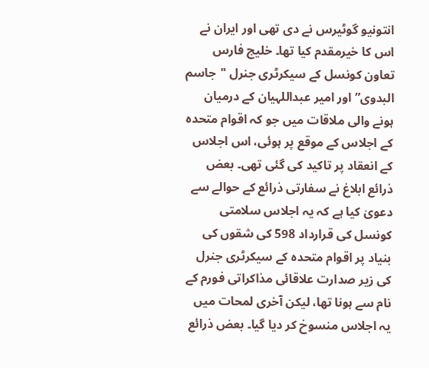انتونیو گوٹیرس نے دی تھی اور ایران نے اس کا خیرمقدم کیا تھا۔ خلیج فارس تعاون کونسل کے سیکرٹری جنرل "جاسم البدوی” اور امیر عبداللہیان کے درمیان ہونے والی ملاقات میں جو کہ اقوام متحدہ کے اجلاس کے موقع پر ہوئی، اس اجلاس کے انعقاد پر تاکید کی گئی تھی۔ بعض ذرائع ابلاغ نے سفارتی ذرائع کے حوالے سے دعویٰ کیا ہے کہ یہ اجلاس سلامتی کونسل کی قرارداد 598 کی شقوں کی بنیاد پر اقوام متحدہ کے سیکرٹری جنرل کی زیر صدارت علاقائی مذاکراتی فورم کے نام سے ہونا تھا، لیکن آخری لمحات میں یہ اجلاس منسوخ کر دیا گیا۔ بعض ذرائع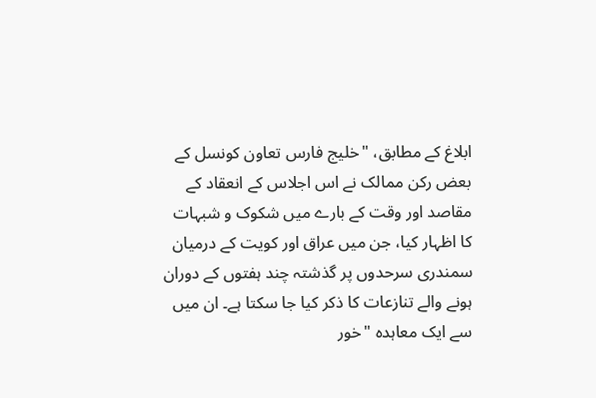ابلاغ کے مطابق، "خلیج فارس تعاون کونسل کے بعض رکن ممالک نے اس اجلاس کے انعقاد کے مقاصد اور وقت کے بارے میں شکوک و شبہات کا اظہار کیا، جن میں عراق اور کویت کے درمیان سمندری سرحدوں پر گذشتہ چند ہفتوں کے دوران ہونے والے تنازعات کا ذکر کیا جا سکتا ہے۔ ان میں سے ایک معاہدہ "خور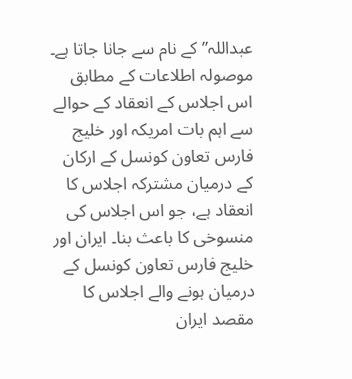عبداللہ” کے نام سے جانا جاتا ہے۔
موصولہ اطلاعات کے مطابق اس اجلاس کے انعقاد کے حوالے سے اہم بات امریکہ اور خلیج فارس تعاون کونسل کے ارکان کے درمیان مشترکہ اجلاس کا انعقاد ہے، جو اس اجلاس کی منسوخی کا باعث بنا۔ ایران اور خلیج فارس تعاون کونسل کے درمیان ہونے والے اجلاس کا مقصد ایران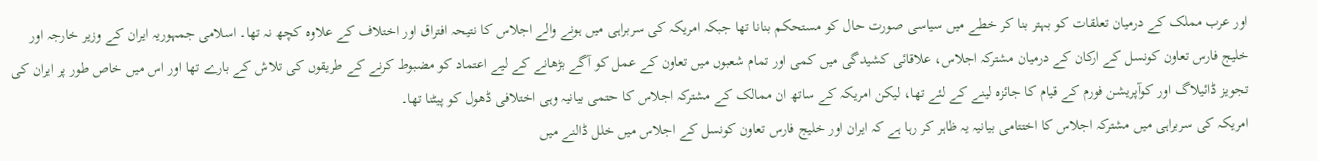اور عرب مملک کے درمیان تعلقات کو بہتر بنا کر خطے میں سیاسی صورت حال کو مستحکم بنانا تھا جبکہ امریکہ کی سربراہی میں ہونے والے اجلاس کا نتیحہ افتراق اور اختلاف کے علاوہ کچھ نہ تھا۔ اسلامی جمہوریہ ایران کے وزیر خارجہ اور خلیج فارس تعاون کونسل کے ارکان کے درمیان مشترکہ اجلاس، علاقائی کشیدگی میں کمی اور تمام شعبوں میں تعاون کے عمل کو آگے بڑھانے کے لیے اعتماد کو مضبوط کرنے کے طریقوں کی تلاش کے بارے تھا اور اس میں خاص طور پر ایران کی تجویز ڈائیلاگ اور کوآپریشن فورم کے قیام کا جائزہ لینے کے لئے تھا، لیکن امریکہ کے ساتھ ان ممالک کے مشترکہ اجلاس کا حتمی بیانیہ وہی اختلافی ڈھول کو پیٹنا تھا۔
امریکہ کی سربراہی میں مشترکہ اجلاس کا اختتامی بیانیہ یہ ظاہر کر رہا ہے کہ ایران اور خلیج فارس تعاون کونسل کے اجلاس میں خلل ڈالنے میں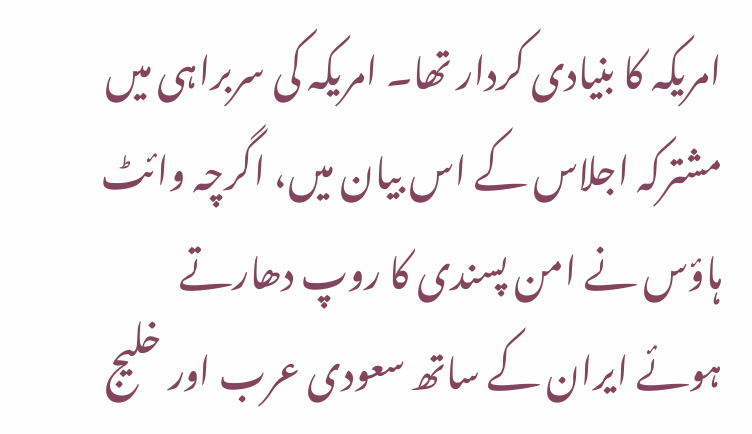امریکہ کا بنیادی کردار تھا۔ امریکہ کی سربراہی میں مشترکہ اجلاس کے اس بیان میں، اگرچہ وائٹ ہاؤس نے امن پسندی کا روپ دھارتے ہوئے ایران کے ساتھ سعودی عرب اور خلیج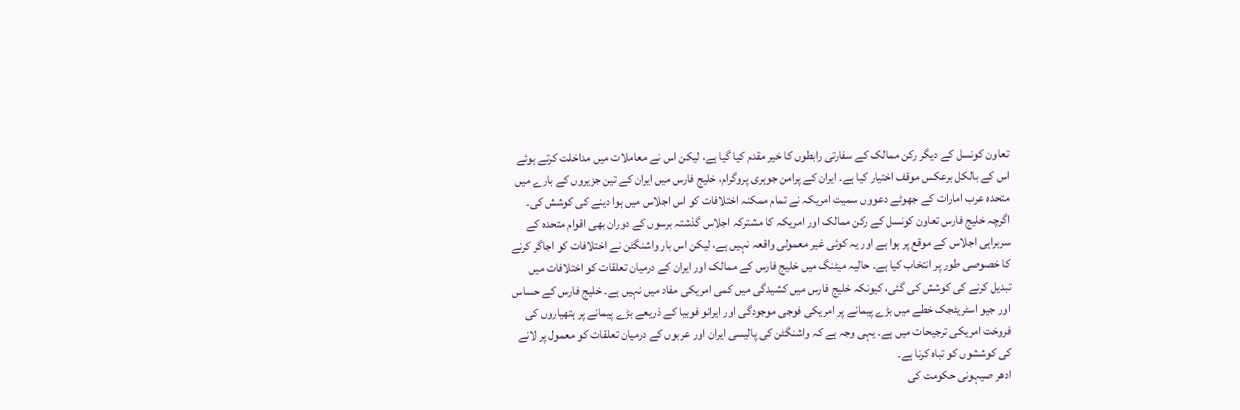تعاون کونسل کے دیگر رکن ممالک کے سفارتی رابطوں کا خیر مقدم کیا گیا ہے، لیکن اس نے معاملات میں مداخلت کرتے ہوئے اس کے بالکل برعکس موقف اختیار کیا ہے۔ ایران کے پرامن جوہری پروگرام، خلیج فارس میں ایران کے تین جزیروں کے بارے میں متحدہ عرب امارات کے جھوٹے دعووں سمیت امریکہ نے تمام ممکنہ اختلافات کو اس اجلاس میں ہوا دینے کی کوشش کی۔
اگرچہ خلیج فارس تعاون کونسل کے رکن ممالک اور امریکہ کا مشترکہ اجلاس گذشتہ برسوں کے دوران بھی اقوام متحدہ کے سربراہی اجلاس کے موقع پر ہوا ہے اور یہ کوئی غیر معمولی واقعہ نہیں ہے، لیکن اس بار واشنگٹن نے اختلافات کو اجاگر کرنے کا خصوصی طور پر انتخاب کیا ہے۔ حالیہ میٹنگ میں خلیج فارس کے ممالک اور ایران کے درمیان تعلقات کو اختلافات میں تبدیل کرنے کی کوشش کی گئی، کیونکہ خلیج فارس میں کشیدگی میں کمی امریکی مفاد میں نہیں ہے۔ خلیج فارس کے حساس اور جیو اسٹریٹجک خطے میں بڑے پیمانے پر امریکی فوجی موجودگی اور ایرانو فوبیا کے ذریعے بڑے پیمانے پر ہتھیاروں کی فروخت امریکی ترجیحات میں ہے۔ یہی وجہ ہے کہ واشنگٹن کی پالیسی ایران اور عربوں کے درمیان تعلقات کو معمول پر لانے کی کوششوں کو تباہ کرنا ہے۔
ادھر صیہونی حکومت کی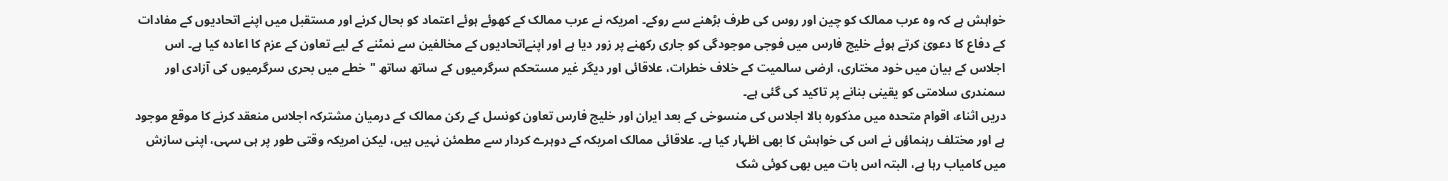خواہش ہے کہ وہ عرب ممالک کو چین اور روس کی طرف بڑھنے سے روکے۔ امریکہ نے عرب ممالک کے کھوئے ہوئے اعتماد کو بحال کرنے اور مستقبل میں اپنے اتحادیوں کے مفادات کے دفاع کا دعویٰ کرتے ہوئے خلیج فارس میں فوجی موجودگی کو جاری رکھنے پر زور دیا ہے اور اپنےاتحادیوں کے مخالفین سے نمٹنے کے لیے تعاون کے عزم کا اعادہ کیا ہے۔ اس اجلاس کے بیان میں خود مختاری، ارضی سالمیت کے خلاف خطرات، علاقائی اور دیگر غیر مستحکم سرگرمیوں کے ساتھ ساتھ "خطے میں بحری سرگرمیوں کی آزادی اور سمندری سلامتی کو یقینی بنانے پر تاکید کی گئی ہے۔
دریں اثناء، اقوام متحدہ میں مذکورہ بالا اجلاس کی منسوخی کے بعد ایران اور خلیج فارس تعاون کونسل کے رکن ممالک کے درمیان مشترکہ اجلاس منعقد کرنے کا موقع موجود ہے اور مختلف رہنماؤں نے اس کی خواہش کا بھی اظہار کیا ہے۔ علاقائی ممالک امریکہ کے دوہرے کردار سے مطمئن نہیں ہیں، لیکن امریکہ وقتی طور پر ہی سہی، اپنی سازش میں کامیاب رہا ہے، البتہ اس بات میں بھی کوئی شک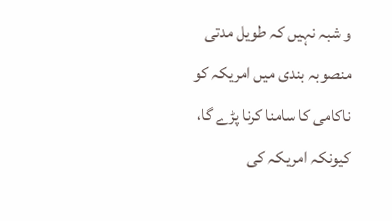و شبہ نہیں کہ طویل مدتی منصوبہ بندی میں امریکہ کو ناکامی کا سامنا کرنا پڑے گا، کیونکہ امریکہ کی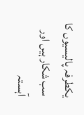یکطرفہ پالیسیوں کا سب شکار ہیں اور آہستہ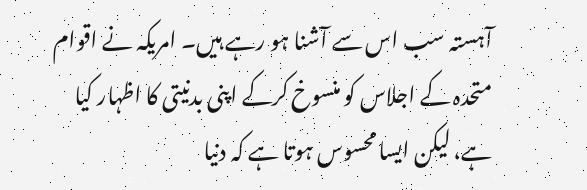آہستہ سب اس سے آشنا ہو رہے ہیں۔ امریکہ نے اقوام متحدہ کے اجلاس کو منسوخ کرکے اپنی بدنیتی کا اظہار کیا ہے، لیکن ایسا محسوس ہوتا ہے کہ دنیا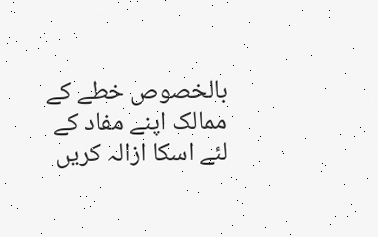بالخصوص خطے کے ممالک اپنے مفاد کے لئے اسکا ازالہ کریں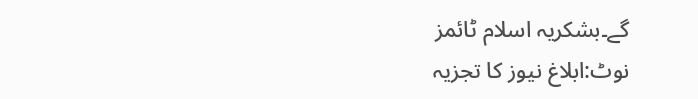گے۔بشکریہ اسلام ٹائمز
نوٹ:ابلاغ نیوز کا تجزیہ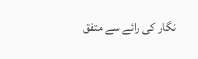نگار کی رائے سے متفق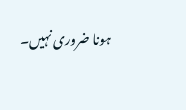ہونا ضروری نہیں۔